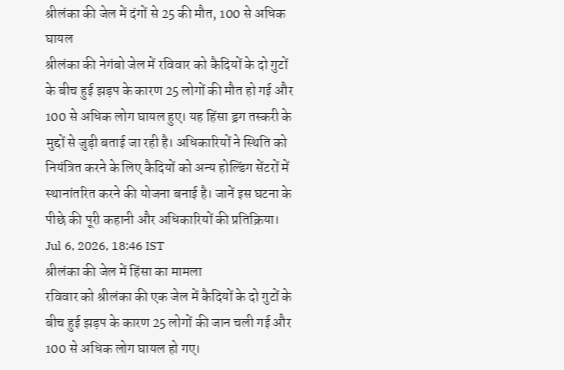श्रीलंका की जेल में दंगों से 25 की मौत, 100 से अधिक घायल
श्रीलंका की नेगंबो जेल में रविवार को कैदियों के दो गुटों के बीच हुई झड़प के कारण 25 लोगों की मौत हो गई और 100 से अधिक लोग घायल हुए। यह हिंसा ड्रग तस्करी के मुद्दों से जुड़ी बताई जा रही है। अधिकारियों ने स्थिति को नियंत्रित करने के लिए कैदियों को अन्य होल्डिंग सेंटरों में स्थानांतरित करने की योजना बनाई है। जानें इस घटना के पीछे की पूरी कहानी और अधिकारियों की प्रतिक्रिया।
Jul 6, 2026, 18:46 IST
श्रीलंका की जेल में हिंसा का मामला
रविवार को श्रीलंका की एक जेल में कैदियों के दो गुटों के बीच हुई झड़प के कारण 25 लोगों की जान चली गई और 100 से अधिक लोग घायल हो गए।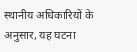स्थानीय अधिकारियों के अनुसार, यह घटना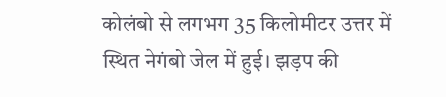कोलंबो से लगभग 35 किलोमीटर उत्तर में स्थित नेगंबो जेल में हुई। झड़प की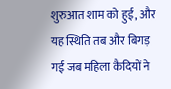शुरुआत शाम को हुई, और यह स्थिति तब और बिगड़ गई जब महिला कैदियों ने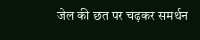जेल की छत पर चढ़कर समर्थन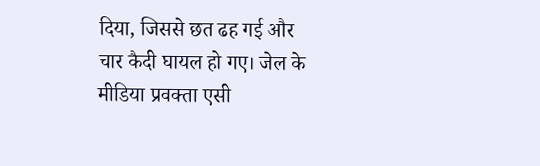दिया, जिससे छत ढह गई और चार कैदी घायल हो गए। जेल के मीडिया प्रवक्ता एसी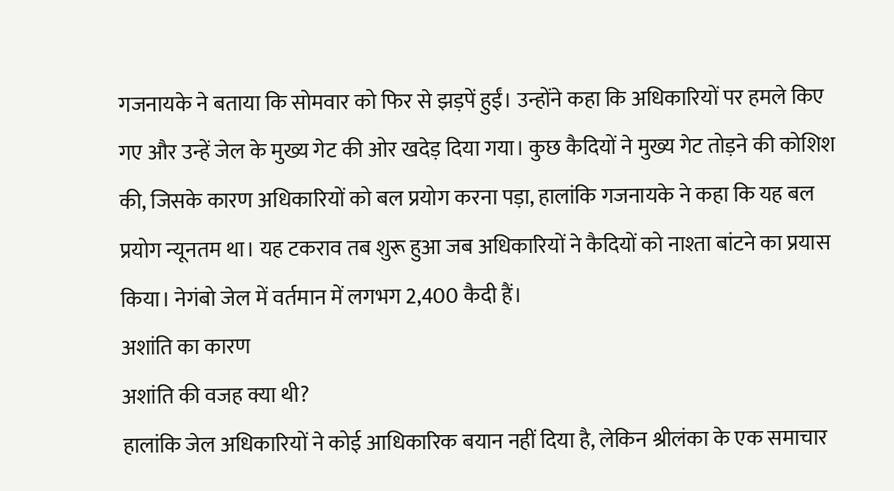गजनायके ने बताया कि सोमवार को फिर से झड़पें हुईं। उन्होंने कहा कि अधिकारियों पर हमले किए गए और उन्हें जेल के मुख्य गेट की ओर खदेड़ दिया गया। कुछ कैदियों ने मुख्य गेट तोड़ने की कोशिश की, जिसके कारण अधिकारियों को बल प्रयोग करना पड़ा, हालांकि गजनायके ने कहा कि यह बल प्रयोग न्यूनतम था। यह टकराव तब शुरू हुआ जब अधिकारियों ने कैदियों को नाश्ता बांटने का प्रयास किया। नेगंबो जेल में वर्तमान में लगभग 2,400 कैदी हैं।
अशांति का कारण
अशांति की वजह क्या थी?
हालांकि जेल अधिकारियों ने कोई आधिकारिक बयान नहीं दिया है, लेकिन श्रीलंका के एक समाचार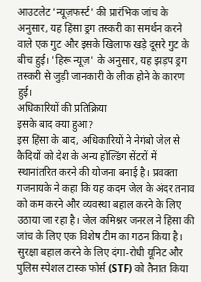आउटलेट 'न्यूज़फर्स्ट' की प्रारंभिक जांच के अनुसार, यह हिंसा ड्रग तस्करी का समर्थन करने वाले एक गुट और इसके खिलाफ खड़े दूसरे गुट के बीच हुई। 'हिरू न्यूज़' के अनुसार, यह झड़प ड्रग तस्करी से जुड़ी जानकारी के लीक होने के कारण हुई।
अधिकारियों की प्रतिक्रिया
इसके बाद क्या हुआ?
इस हिंसा के बाद, अधिकारियों ने नेगंबो जेल से कैदियों को देश के अन्य होल्डिंग सेंटरों में स्थानांतरित करने की योजना बनाई है। प्रवक्ता गजनायके ने कहा कि यह कदम जेल के अंदर तनाव को कम करने और व्यवस्था बहाल करने के लिए उठाया जा रहा है। जेल कमिश्नर जनरल ने हिंसा की जांच के लिए एक विशेष टीम का गठन किया है। सुरक्षा बहाल करने के लिए दंगा-रोधी यूनिट और पुलिस स्पेशल टास्क फोर्स (STF) को तैनात किया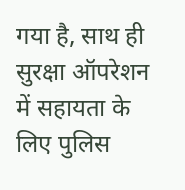गया है, साथ ही सुरक्षा ऑपरेशन में सहायता के लिए पुलिस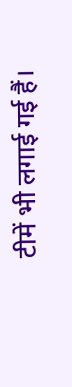टीमें भी लगाई गई हैं।